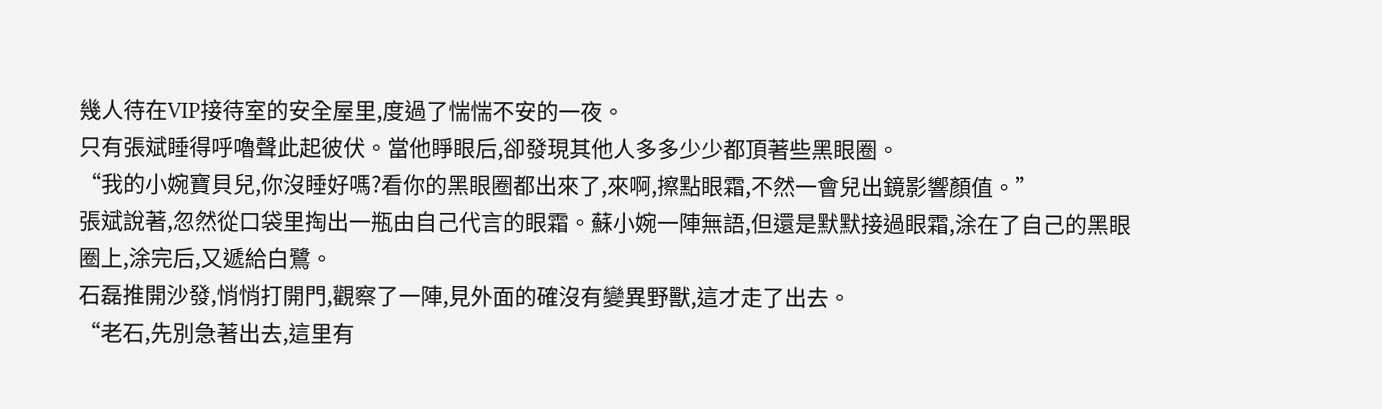幾人待在VIP接待室的安全屋里,度過了惴惴不安的一夜。
只有張斌睡得呼嚕聲此起彼伏。當他睜眼后,卻發現其他人多多少少都頂著些黑眼圈。
“我的小婉寶貝兒,你沒睡好嗎?看你的黑眼圈都出來了,來啊,擦點眼霜,不然一會兒出鏡影響顏值。”
張斌說著,忽然從口袋里掏出一瓶由自己代言的眼霜。蘇小婉一陣無語,但還是默默接過眼霜,涂在了自己的黑眼圈上,涂完后,又遞給白鷺。
石磊推開沙發,悄悄打開門,觀察了一陣,見外面的確沒有變異野獸,這才走了出去。
“老石,先別急著出去,這里有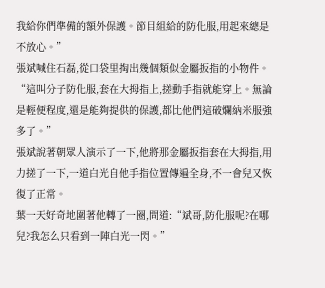我給你們準備的額外保護。節目組給的防化服,用起來總是不放心。”
張斌喊住石磊,從口袋里掏出幾個類似金屬扳指的小物件。
“這叫分子防化服,套在大拇指上,搓動手指就能穿上。無論是輕便程度,還是能夠提供的保護,都比他們這破爛納米服強多了。”
張斌說著朝眾人演示了一下,他將那金屬扳指套在大拇指,用力搓了一下,一道白光自他手指位置傳遍全身,不一會兒又恢復了正常。
葉一天好奇地圍著他轉了一圈,問道:“斌哥,防化服呢?在哪兒?我怎么只看到一陣白光一閃。”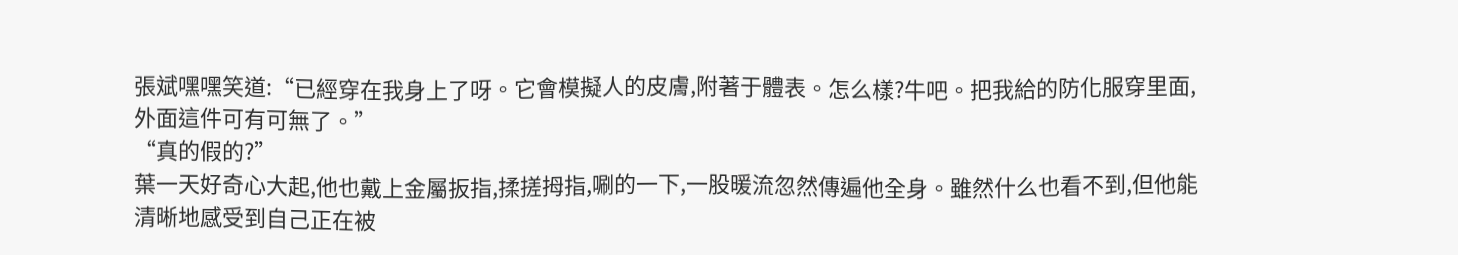張斌嘿嘿笑道:“已經穿在我身上了呀。它會模擬人的皮膚,附著于體表。怎么樣?牛吧。把我給的防化服穿里面,外面這件可有可無了。”
“真的假的?”
葉一天好奇心大起,他也戴上金屬扳指,揉搓拇指,唰的一下,一股暖流忽然傳遍他全身。雖然什么也看不到,但他能清晰地感受到自己正在被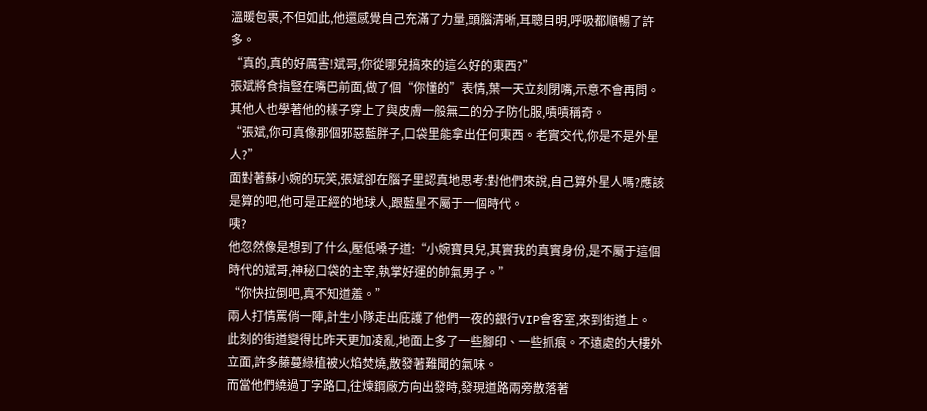溫暖包裹,不但如此,他還感覺自己充滿了力量,頭腦清晰,耳聰目明,呼吸都順暢了許多。
“真的,真的好厲害!斌哥,你從哪兒搞來的這么好的東西?”
張斌將食指豎在嘴巴前面,做了個“你懂的”表情,葉一天立刻閉嘴,示意不會再問。
其他人也學著他的樣子穿上了與皮膚一般無二的分子防化服,嘖嘖稱奇。
“張斌,你可真像那個邪惡藍胖子,口袋里能拿出任何東西。老實交代,你是不是外星人?”
面對著蘇小婉的玩笑,張斌卻在腦子里認真地思考:對他們來說,自己算外星人嗎?應該是算的吧,他可是正經的地球人,跟藍星不屬于一個時代。
咦?
他忽然像是想到了什么,壓低嗓子道:“小婉寶貝兒,其實我的真實身份,是不屬于這個時代的斌哥,神秘口袋的主宰,執掌好運的帥氣男子。”
“你快拉倒吧,真不知道羞。”
兩人打情罵俏一陣,計生小隊走出庇護了他們一夜的銀行VIP會客室,來到街道上。
此刻的街道變得比昨天更加凌亂,地面上多了一些腳印、一些抓痕。不遠處的大樓外立面,許多藤蔓綠植被火焰焚燒,散發著難聞的氣味。
而當他們繞過丁字路口,往煉鋼廠方向出發時,發現道路兩旁散落著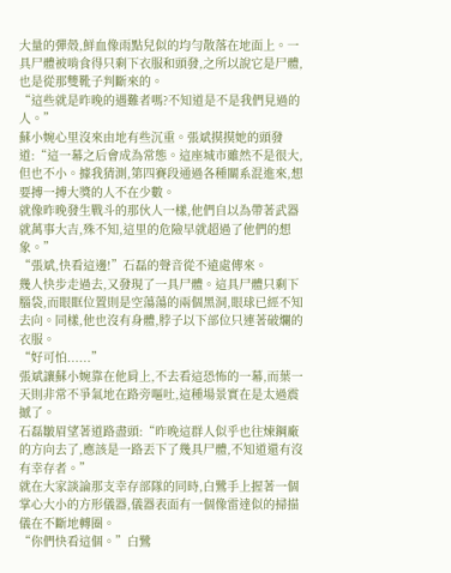大量的彈殼,鮮血像雨點兒似的均勻散落在地面上。一具尸體被啃食得只剩下衣服和頭發,之所以說它是尸體,也是從那雙靴子判斷來的。
“這些就是昨晚的遇難者嗎?不知道是不是我們見過的人。”
蘇小婉心里沒來由地有些沉重。張斌摸摸她的頭發道:“這一幕之后會成為常態。這座城市雖然不是很大,但也不小。據我猜測,第四賽段通過各種關系混進來,想要搏一搏大獎的人不在少數。
就像昨晚發生戰斗的那伙人一樣,他們自以為帶著武器就萬事大吉,殊不知,這里的危險早就超過了他們的想象。”
“張斌,快看這邊!”石磊的聲音從不遠處傳來。
幾人快步走過去,又發現了一具尸體。這具尸體只剩下腦袋,而眼眶位置則是空蕩蕩的兩個黑洞,眼球已經不知去向。同樣,他也沒有身體,脖子以下部位只連著破爛的衣服。
“好可怕......”
張斌讓蘇小婉靠在他肩上,不去看這恐怖的一幕,而葉一天則非常不爭氣地在路旁嘔吐,這種場景實在是太過震撼了。
石磊皺眉望著道路盡頭:“昨晚這群人似乎也往煉鋼廠的方向去了,應該是一路丟下了幾具尸體,不知道還有沒有幸存者。”
就在大家談論那支幸存部隊的同時,白鷺手上握著一個掌心大小的方形儀器,儀器表面有一個像雷達似的掃描儀在不斷地轉圈。
“你們快看這個。”白鷺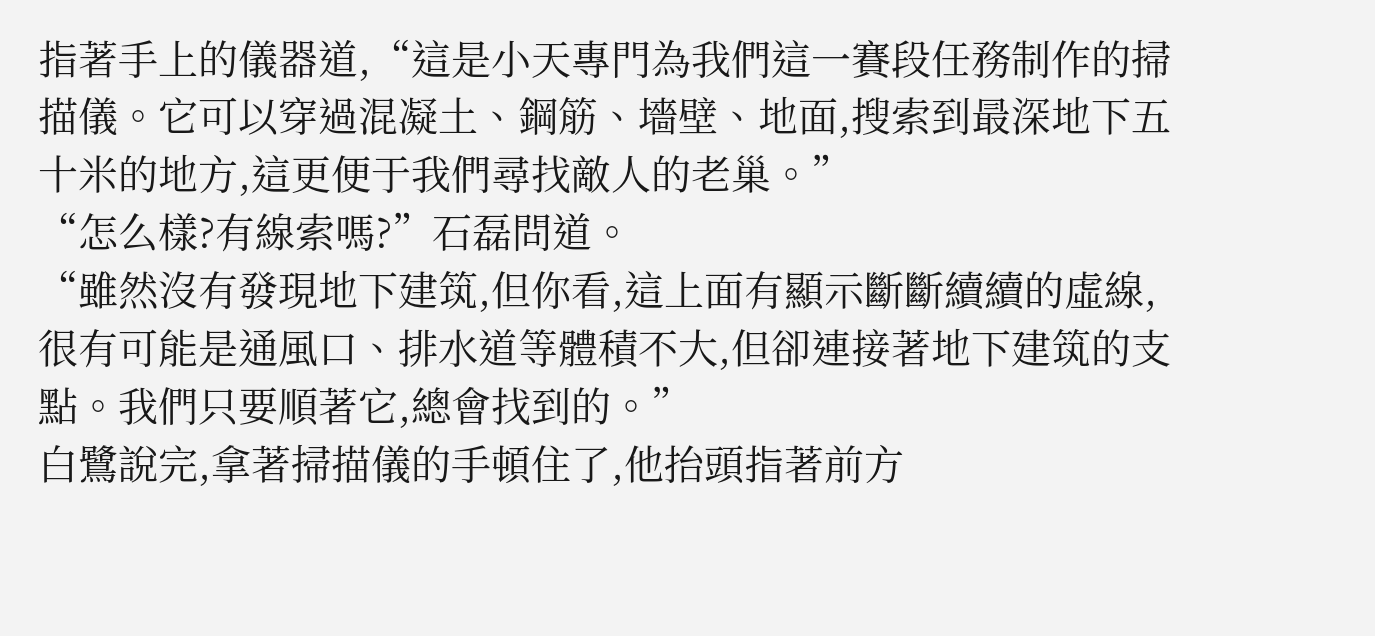指著手上的儀器道,“這是小天專門為我們這一賽段任務制作的掃描儀。它可以穿過混凝土、鋼筋、墻壁、地面,搜索到最深地下五十米的地方,這更便于我們尋找敵人的老巢。”
“怎么樣?有線索嗎?”石磊問道。
“雖然沒有發現地下建筑,但你看,這上面有顯示斷斷續續的虛線,很有可能是通風口、排水道等體積不大,但卻連接著地下建筑的支點。我們只要順著它,總會找到的。”
白鷺說完,拿著掃描儀的手頓住了,他抬頭指著前方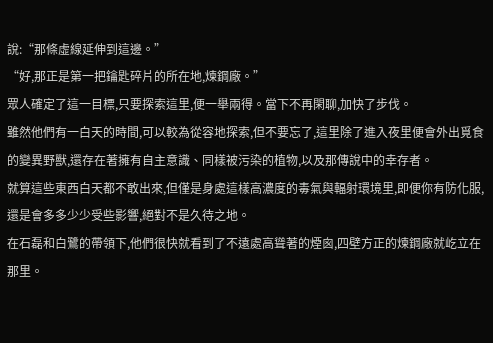說:“那條虛線延伸到這邊。”
“好,那正是第一把鑰匙碎片的所在地,煉鋼廠。”
眾人確定了這一目標,只要探索這里,便一舉兩得。當下不再閑聊,加快了步伐。
雖然他們有一白天的時間,可以較為從容地探索,但不要忘了,這里除了進入夜里便會外出覓食的變異野獸,還存在著擁有自主意識、同樣被污染的植物,以及那傳說中的幸存者。
就算這些東西白天都不敢出來,但僅是身處這樣高濃度的毒氣與輻射環境里,即便你有防化服,還是會多多少少受些影響,絕對不是久待之地。
在石磊和白鷺的帶領下,他們很快就看到了不遠處高聳著的煙囪,四壁方正的煉鋼廠就屹立在那里。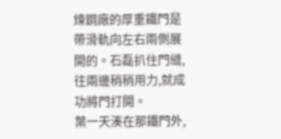煉鋼廠的厚重鐵門是帶滑軌向左右兩側展開的。石磊扒住門縫,往兩邊稍稍用力,就成功將門打開。
葉一天湊在那鐵門外,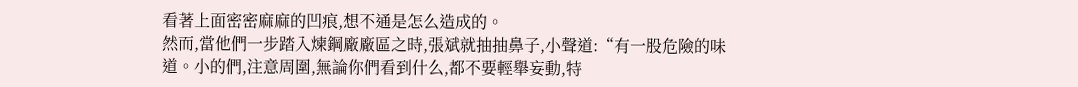看著上面密密麻麻的凹痕,想不通是怎么造成的。
然而,當他們一步踏入煉鋼廠廠區之時,張斌就抽抽鼻子,小聲道:“有一股危險的味道。小的們,注意周圍,無論你們看到什么,都不要輕舉妄動,特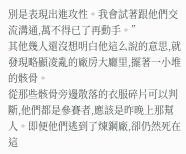別是表現出進攻性。我會試著跟他們交流溝通,萬不得已了再動手。”
其他幾人還沒想明白他這么說的意思,就發現略顯凌亂的廠房大廳里,擺著一小堆的骸骨。
從那些骸骨旁邊散落的衣服碎片可以判斷,他們都是參賽者,應該是昨晚上那幫人。即便他們逃到了煉鋼廠,卻仍然死在這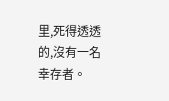里,死得透透的,沒有一名幸存者。